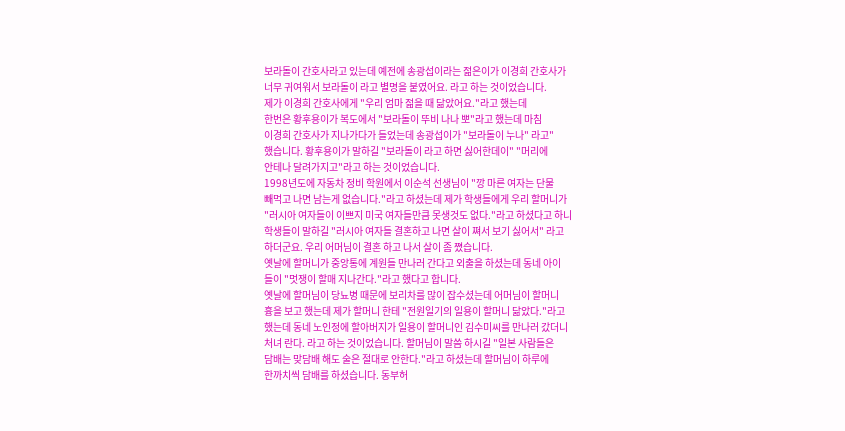보라돌이 간호사라고 있는데 예전에 송광섭이라는 젊은이가 이경희 간호사가
너무 귀여워서 보라돌이 라고 별명을 붙였어요. 라고 하는 것이었습니다.
제가 이경희 간호사에게 "우리 엄마 젊을 때 닮았어요."라고 했는데
한번은 황후용이가 복도에서 "보라돌이 뚜비 나나 뽀"라고 했는데 마침
이경희 간호사가 지나가다가 들었는데 송광섭이가 "보라돌이 누나" 라고"
했습니다. 황후용이가 말하길 "보라돌이 라고 하면 싫어한데이" "머리에
안테나 달려가지고"라고 하는 것이었습니다.
1998년도에 자동차 정비 학원에서 이순석 선생님이 "깡 마른 여자는 단물
빼먹고 나면 남는게 없습니다."라고 하셨는데 제가 학생들에게 우리 할머니가
"러시아 여자들이 이쁘지 미국 여자들만큼 못생것도 없다."라고 하셨다고 하니
학생들이 말하길 "러시아 여자들 결혼하고 나면 살이 쪄서 보기 싫어서" 라고
하더군요. 우리 어머님이 결혼 하고 나서 살이 좀 쪘습니다.
옛날에 할머니가 중앙통에 계원들 만나러 간다고 외출을 하셨는데 동네 아이
들이 "멋쟁이 할매 지나간다."라고 했다고 합니다.
옛날에 할머님이 당뇨병 때문에 보리차를 많이 잡수셨는데 어머님이 할머니
흉을 보고 했는데 제가 할머니 한테 "전원일기의 일용이 할머니 닮았다."라고
했는데 동네 노인정에 할아버지가 일용이 할머니인 김수미씨를 만나러 갔더니
처녀 란다. 라고 하는 것이었습니다. 할머님이 말씀 하시길 "일본 사람들은
담배는 맞담배 해도 술은 절대로 안한다."라고 하셨는데 할머님이 하루에
한까치씩 담배를 하셨습니다. 동부허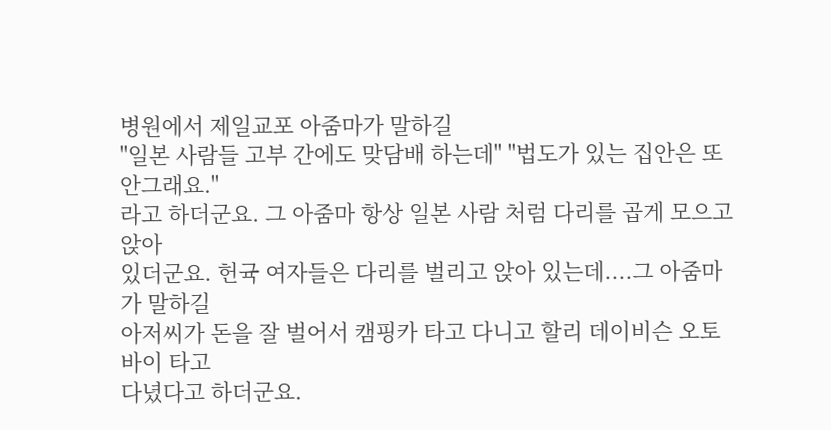병원에서 제일교포 아줌마가 말하길
"일본 사람들 고부 간에도 맞담배 하는데" "법도가 있는 집안은 또 안그래요."
라고 하더군요. 그 아줌마 항상 일본 사람 처럼 다리를 곱게 모으고 앉아
있더군요. 헌귝 여자들은 다리를 벌리고 앉아 있는데....그 아줌마가 말하길
아저씨가 돈을 잘 벌어서 캠핑카 타고 다니고 할리 데이비슨 오토바이 타고
다녔다고 하더군요.